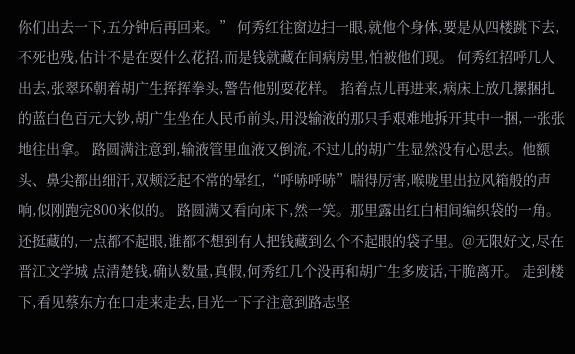你们出去一下,五分钟后再回来。” 何秀红往窗边扫一眼,就他个身体,要是从四楼跳下去,不死也残,估计不是在耍什么花招,而是钱就藏在间病房里,怕被他们现。 何秀红招呼几人出去,张翠环朝着胡广生挥挥拳头,警告他别耍花样。 掐着点儿再进来,病床上放几摞捆扎的蓝白色百元大钞,胡广生坐在人民币前头,用没输液的那只手艰难地拆开其中一捆,一张张地往出拿。 路圆满注意到,输液管里血液又倒流,不过儿的胡广生显然没有心思去。他额头、鼻尖都出细汗,双颊泛起不常的晕红,“呼哧呼哧”喘得厉害,喉咙里出拉风箱般的声响,似刚跑完800米似的。 路圆满又看向床下,然一笑。那里露出红白相间编织袋的一角。还挺藏的,一点都不起眼,谁都不想到有人把钱藏到么个不起眼的袋子里。@无限好文,尽在晋江文学城 点清楚钱,确认数量,真假,何秀红几个没再和胡广生多废话,干脆离开。 走到楼下,看见蔡东方在口走来走去,目光一下子注意到路志坚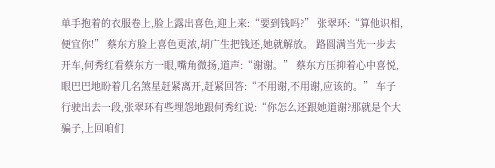单手抱着的衣服卷上,脸上露出喜色,迎上来:“要到钱吗?” 张翠环:“算他识相,便宜你!” 蔡东方脸上喜色更浓,胡广生把钱还,她就解放。 路圆满当先一步去开车,何秀红看蔡东方一眼,嘴角微扬,道声:“谢谢。” 蔡东方压抑着心中喜悦,眼巴巴地盼着几名煞星赶紧离开,赶紧回答:“不用谢,不用谢,应该的。” 车子行驶出去一段,张翠环有些埋怨地跟何秀红说:“你怎么还跟她道谢?那就是个大骗子,上回咱们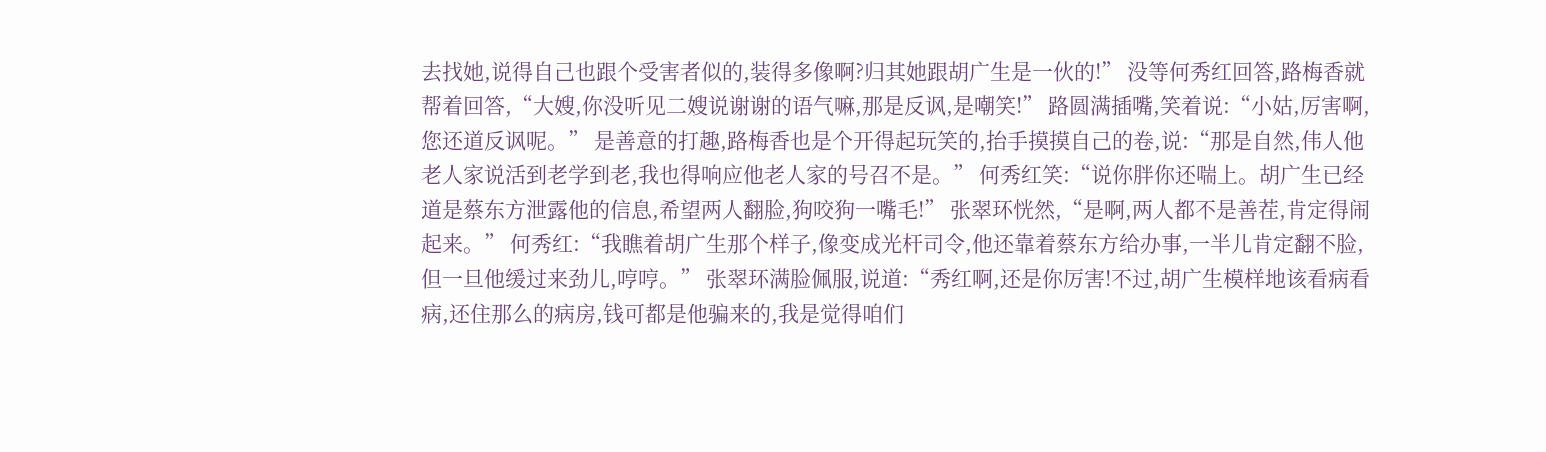去找她,说得自己也跟个受害者似的,装得多像啊?归其她跟胡广生是一伙的!” 没等何秀红回答,路梅香就帮着回答,“大嫂,你没听见二嫂说谢谢的语气嘛,那是反讽,是嘲笑!” 路圆满插嘴,笑着说:“小姑,厉害啊,您还道反讽呢。” 是善意的打趣,路梅香也是个开得起玩笑的,抬手摸摸自己的卷,说:“那是自然,伟人他老人家说活到老学到老,我也得响应他老人家的号召不是。” 何秀红笑:“说你胖你还喘上。胡广生已经道是蔡东方泄露他的信息,希望两人翻脸,狗咬狗一嘴毛!” 张翠环恍然,“是啊,两人都不是善茬,肯定得闹起来。” 何秀红:“我瞧着胡广生那个样子,像变成光杆司令,他还靠着蔡东方给办事,一半儿肯定翻不脸,但一旦他缓过来劲儿,哼哼。” 张翠环满脸佩服,说道:“秀红啊,还是你厉害!不过,胡广生模样地该看病看病,还住那么的病房,钱可都是他骗来的,我是觉得咱们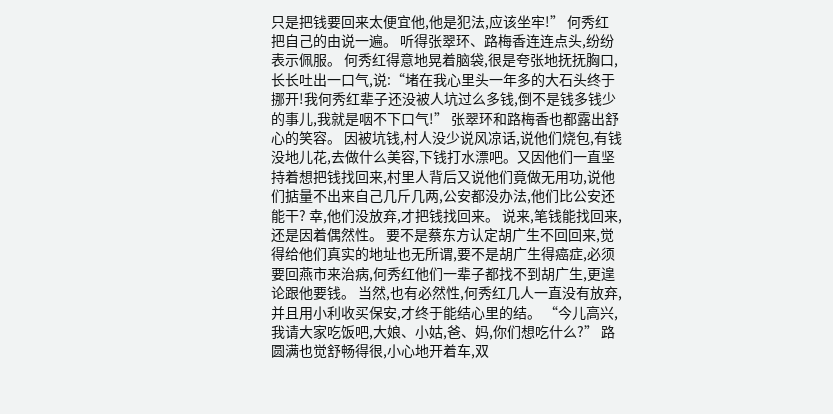只是把钱要回来太便宜他,他是犯法,应该坐牢!” 何秀红把自己的由说一遍。 听得张翠环、路梅香连连点头,纷纷表示佩服。 何秀红得意地晃着脑袋,很是夸张地抚抚胸口,长长吐出一口气,说:“堵在我心里头一年多的大石头终于挪开!我何秀红辈子还没被人坑过么多钱,倒不是钱多钱少的事儿,我就是咽不下口气!” 张翠环和路梅香也都露出舒心的笑容。 因被坑钱,村人没少说风凉话,说他们烧包,有钱没地儿花,去做什么美容,下钱打水漂吧。又因他们一直坚持着想把钱找回来,村里人背后又说他们竟做无用功,说他们掂量不出来自己几斤几两,公安都没办法,他们比公安还能干? 幸,他们没放弃,才把钱找回来。 说来,笔钱能找回来,还是因着偶然性。 要不是蔡东方认定胡广生不回回来,觉得给他们真实的地址也无所谓,要不是胡广生得癌症,必须要回燕市来治病,何秀红他们一辈子都找不到胡广生,更遑论跟他要钱。 当然,也有必然性,何秀红几人一直没有放弃,并且用小利收买保安,才终于能结心里的结。 “今儿高兴,我请大家吃饭吧,大娘、小姑,爸、妈,你们想吃什么?” 路圆满也觉舒畅得很,小心地开着车,双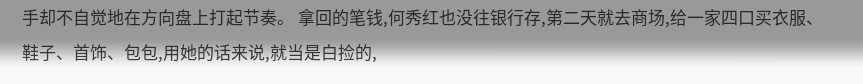手却不自觉地在方向盘上打起节奏。 拿回的笔钱,何秀红也没往银行存,第二天就去商场,给一家四口买衣服、鞋子、首饰、包包,用她的话来说,就当是白捡的,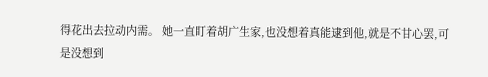得花出去拉动内需。 她一直盯着胡广生家,也没想着真能逮到他,就是不甘心罢,可是没想到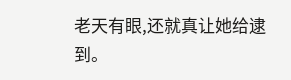老天有眼,还就真让她给逮到。